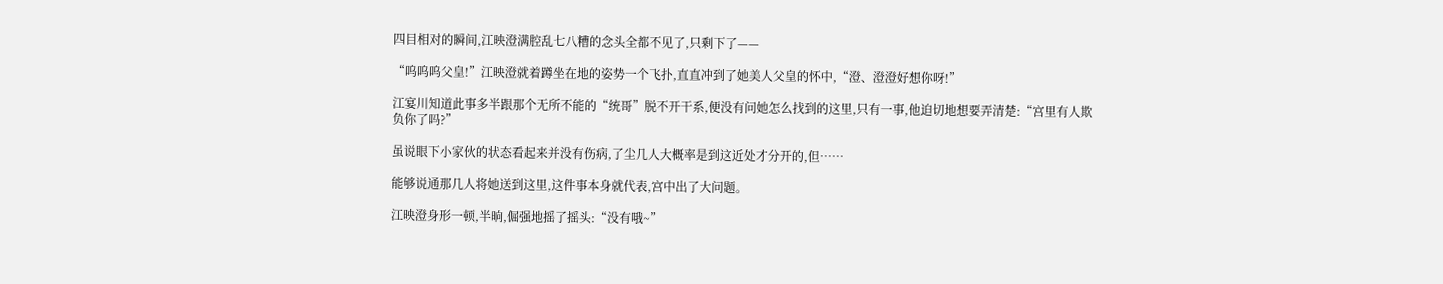四目相对的瞬间,江映澄满腔乱七八糟的念头全都不见了,只剩下了——

“呜呜呜父皇!”江映澄就着蹲坐在地的姿势一个飞扑,直直冲到了她美人父皇的怀中,“澄、澄澄好想你呀!”

江宴川知道此事多半跟那个无所不能的“统哥”脱不开干系,便没有问她怎么找到的这里,只有一事,他迫切地想要弄清楚:“宫里有人欺负你了吗?”

虽说眼下小家伙的状态看起来并没有伤病,了尘几人大概率是到这近处才分开的,但……

能够说通那几人将她送到这里,这件事本身就代表,宫中出了大问题。

江映澄身形一顿,半晌,倔强地摇了摇头:“没有哦~”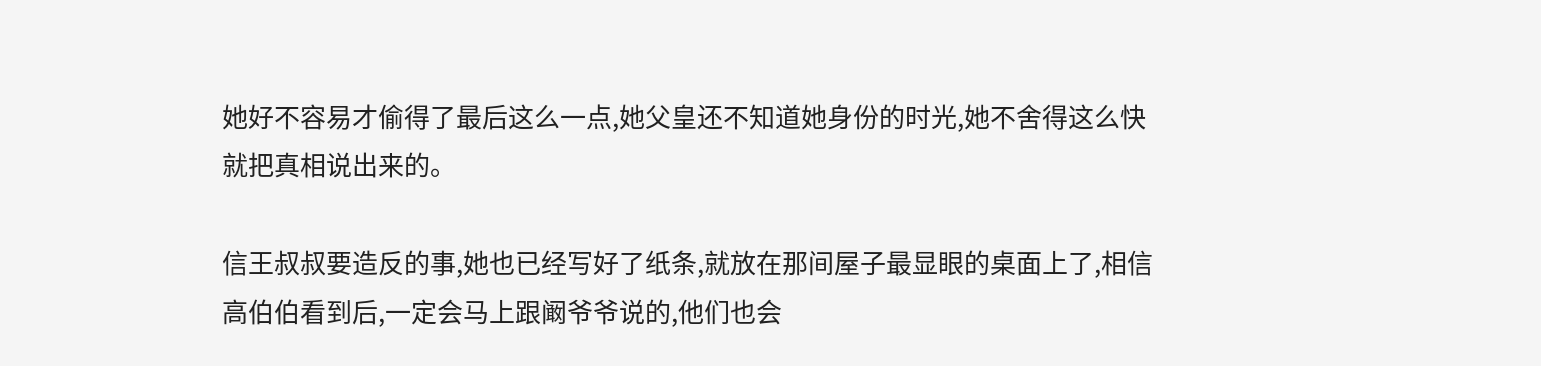她好不容易才偷得了最后这么一点,她父皇还不知道她身份的时光,她不舍得这么快就把真相说出来的。

信王叔叔要造反的事,她也已经写好了纸条,就放在那间屋子最显眼的桌面上了,相信高伯伯看到后,一定会马上跟阚爷爷说的,他们也会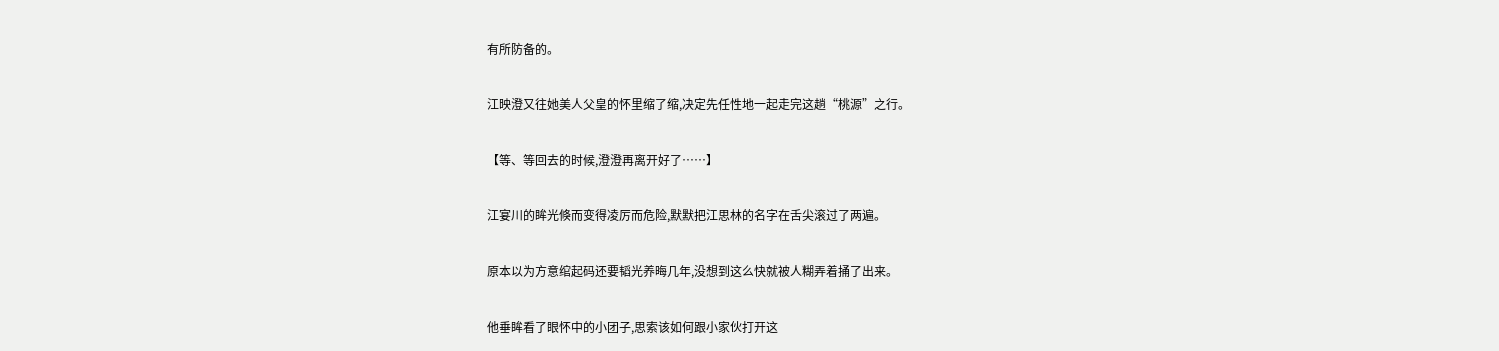有所防备的。

江映澄又往她美人父皇的怀里缩了缩,决定先任性地一起走完这趟“桃源”之行。

【等、等回去的时候,澄澄再离开好了……】

江宴川的眸光倏而变得凌厉而危险,默默把江思林的名字在舌尖滚过了两遍。

原本以为方意绾起码还要韬光养晦几年,没想到这么快就被人糊弄着捅了出来。

他垂眸看了眼怀中的小团子,思索该如何跟小家伙打开这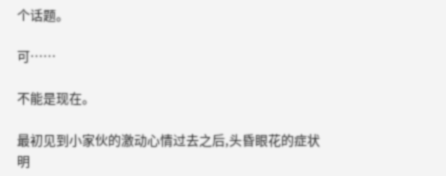个话题。

可……

不能是现在。

最初见到小家伙的激动心情过去之后,头昏眼花的症状明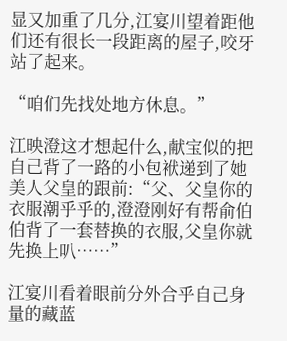显又加重了几分,江宴川望着距他们还有很长一段距离的屋子,咬牙站了起来。

“咱们先找处地方休息。”

江映澄这才想起什么,献宝似的把自己背了一路的小包袱递到了她美人父皇的跟前:“父、父皇你的衣服潮乎乎的,澄澄刚好有帮俞伯伯背了一套替换的衣服,父皇你就先换上叭……”

江宴川看着眼前分外合乎自己身量的藏蓝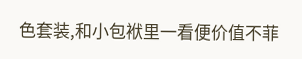色套装,和小包袱里一看便价值不菲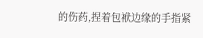的伤药,捏着包袱边缘的手指紧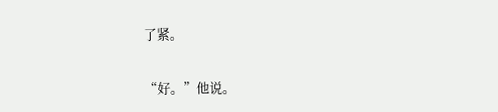了紧。

“好。”他说。